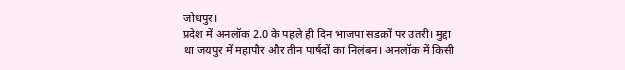जोधपुर।
प्रदेश में अनलॉक 2.0 के पहले ही दिन भाजपा सडक़ों पर उतरी। मुद्दा था जयपुर में महापौर और तीन पार्षदों का निलंबन। अनलॉक में किसी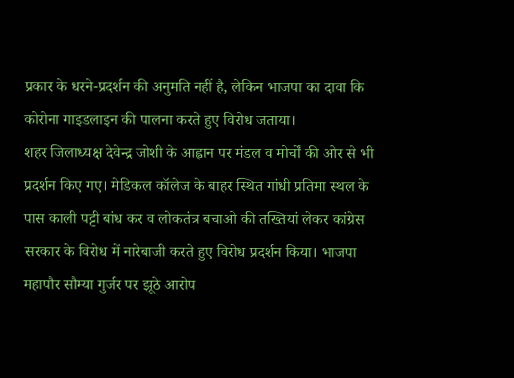प्रकार के धरने-प्रदर्शन की अनुमति नहीं है, लेकिन भाजपा का दावा कि कोरोना गाइडलाइन की पालना करते हुए विरोध जताया।
शहर जिलाध्यक्ष देवेन्द्र जोशी के आह्वान पर मंडल व मोर्चों की ओर से भी प्रदर्शन किए गए। मेडिकल कॉलेज के बाहर स्थित गांधी प्रतिमा स्थल के पास काली पट्टी बांध कर व लोकतंत्र बचाओ की तख्तियां लेकर कांग्रेस सरकार के विरोध में नारेबाजी करते हुए विरोध प्रदर्शन किया। भाजपा महापौर सौम्या गुर्जर पर झूठे आरोप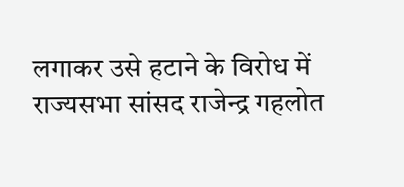लगाकर उसे हटाने के विरोध में राज्यसभा सांसद राजेन्द्र गहलोत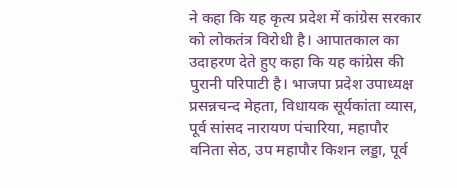ने कहा कि यह कृत्य प्रदेश में कांग्रेस सरकार को लोकतंत्र विरोधी है। आपातकाल का उदाहरण देते हुए कहा कि यह कांग्रेस की पुरानी परिपाटी है। भाजपा प्रदेश उपाध्यक्ष प्रसन्नचन्द मेहता, विधायक सूर्यकांता व्यास, पूर्व सांसद नारायण पंचारिया, महापौर वनिता सेठ, उप महापौर किशन लड्डा, पूर्व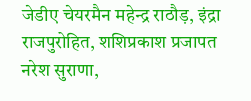जेडीए चेयरमैन महेन्द्र राठौड़, इंद्रा राजपुरोहित, शशिप्रकाश प्रजापत नरेश सुराणा,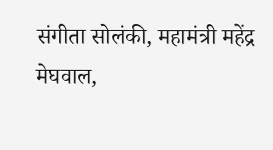संगीता सोलंकी, महामंत्री महेंद्र मेघवाल,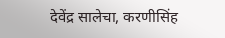देवेंद्र सालेचा, करणीसिंह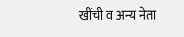खींची व अन्य नेता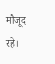मौजूद रहे।